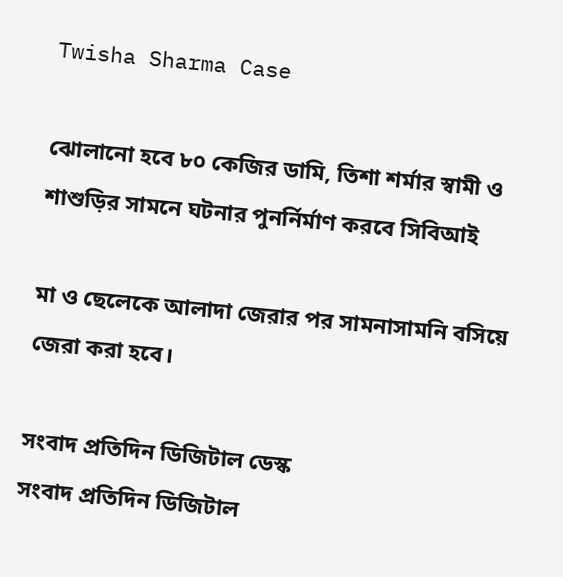Twisha Sharma Case

ঝোলানো হবে ৮০ কেজির ডামি, তিশা শর্মার স্বামী ও শাশুড়ির সামনে ঘটনার পুনর্নির্মাণ করবে সিবিআই

মা ও ছেলেকে আলাদা জেরার পর সামনাসামনি বসিয়ে জেরা করা হবে।

সংবাদ প্রতিদিন ডিজিটাল ডেস্ক
সংবাদ প্রতিদিন ডিজিটাল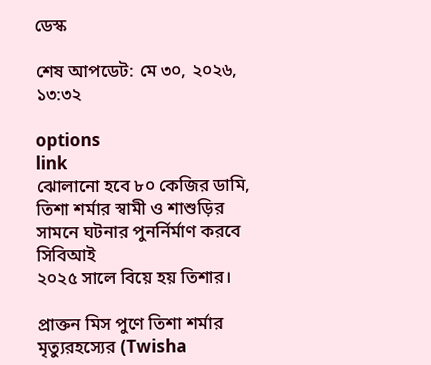ডেস্ক

শেষ আপডেট: মে ৩০, ২০২৬, ১৩:৩২

options
link
ঝোলানো হবে ৮০ কেজির ডামি, তিশা শর্মার স্বামী ও শাশুড়ির সামনে ঘটনার পুনর্নির্মাণ করবে সিবিআই
২০২৫ সালে বিয়ে হয় তিশার।

প্রাক্তন মিস পুণে তিশা শর্মার মৃত্যুরহস্যের (Twisha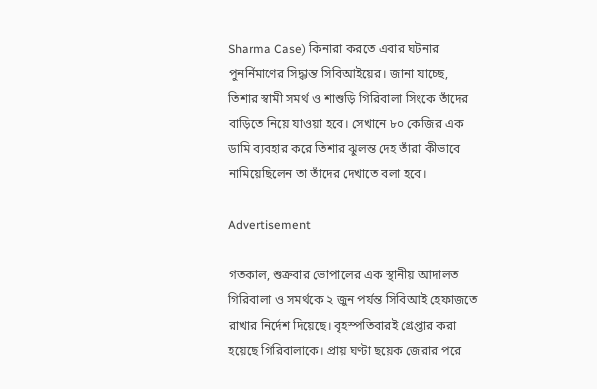Sharma Case) কিনারা করতে এবার ঘটনার পুনর্নিমাণের সিদ্ধান্ত সিবিআইয়ের। জানা যাচ্ছে, তিশার স্বামী সমর্থ ও শাশুড়ি গিরিবালা সিংকে তাঁদের বাড়িতে নিয়ে যাওয়া হবে। সেখানে ৮০ কেজির এক ডামি ব্যবহার করে তিশার ঝুলন্ত দেহ তাঁরা কীভাবে নামিয়েছিলেন তা তাঁদের দেখাতে বলা হবে।

Advertisement

গতকাল, শুক্রবার ভোপালের এক স্থানীয় আদালত গিরিবালা ও সমর্থকে ২ জুন পর্যন্ত সিবিআই হেফাজতে রাখার নির্দেশ দিয়েছে। বৃহস্পতিবারই গ্রেপ্তার করা হয়েছে গিরিবালাকে। প্রায় ঘণ্টা ছয়েক জেরার পরে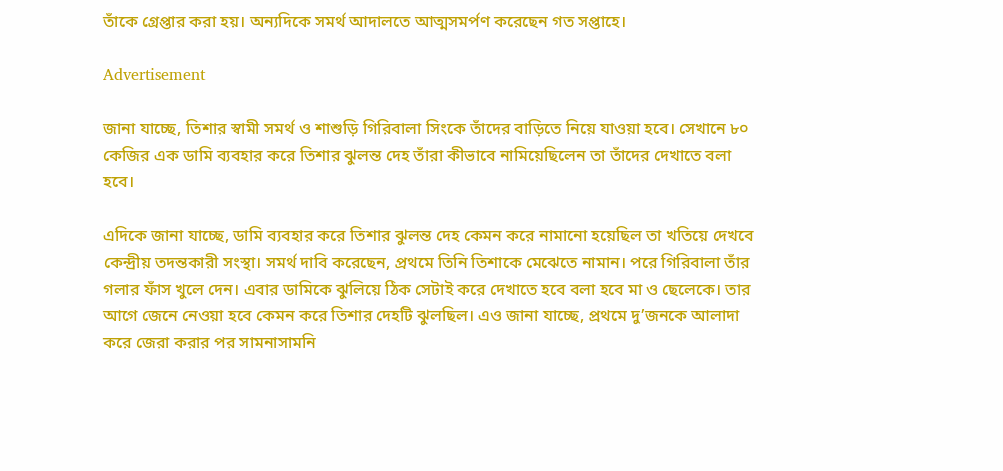তাঁকে গ্রেপ্তার করা হয়। অন্যদিকে সমর্থ আদালতে আত্মসমর্পণ করেছেন গত সপ্তাহে।

Advertisement

জানা যাচ্ছে, তিশার স্বামী সমর্থ ও শাশুড়ি গিরিবালা সিংকে তাঁদের বাড়িতে নিয়ে যাওয়া হবে। সেখানে ৮০ কেজির এক ডামি ব্যবহার করে তিশার ঝুলন্ত দেহ তাঁরা কীভাবে নামিয়েছিলেন তা তাঁদের দেখাতে বলা হবে।

এদিকে জানা যাচ্ছে, ডামি ব্যবহার করে তিশার ঝুলন্ত দেহ কেমন করে নামানো হয়েছিল তা খতিয়ে দেখবে কেন্দ্রীয় তদন্তকারী সংস্থা। সমর্থ দাবি করেছেন, প্রথমে তিনি তিশাকে মেঝেতে নামান। পরে গিরিবালা তাঁর গলার ফাঁস খুলে দেন। এবার ডামিকে ঝুলিয়ে ঠিক সেটাই করে দেখাতে হবে বলা হবে মা ও ছেলেকে। তার আগে জেনে নেওয়া হবে কেমন করে তিশার দেহটি ঝুলছিল। এও জানা যাচ্ছে, প্রথমে দু’জনকে আলাদা করে জেরা করার পর সামনাসামনি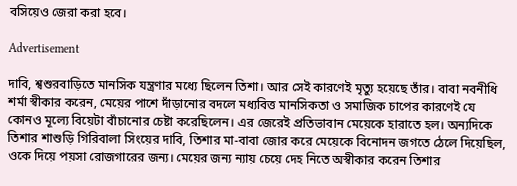বসিয়েও জেরা করা হবে।

Advertisement

দাবি, শ্বশুরবাড়িতে মানসিক যন্ত্রণার মধ্যে ছিলেন তিশা। আর সেই কারণেই মৃত্যু হয়েছে তাঁর। বাবা নবনীধি শর্মা স্বীকার করেন, মেয়ের পাশে দাঁড়ানোর বদলে মধ্যবিত্ত মানসিকতা ও সমাজিক চাপের কারণেই যে কোনও মূল্যে বিয়েটা বাঁচানোর চেষ্টা করেছিলেন। এর জেরেই প্রতিভাবান মেয়েকে হারাতে হল। অন্যদিকে তিশার শাশুড়ি গিরিবালা সিংয়ের দাবি, তিশার মা-বাবা জোর করে মেয়েকে বিনোদন জগতে ঠেলে দিয়েছিল, ওকে দিয়ে পয়সা রোজগারের জন্য। মেয়ের জন্য ন্যায় চেয়ে দেহ নিতে অস্বীকার করেন তিশার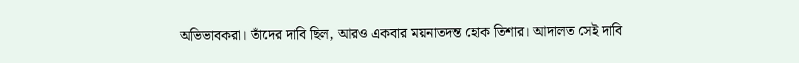অভিভাবকরা। তাঁদের দাবি ছিল, আরও একবার ময়নাতদন্ত হোক তিশার। আদালত সেই দাবি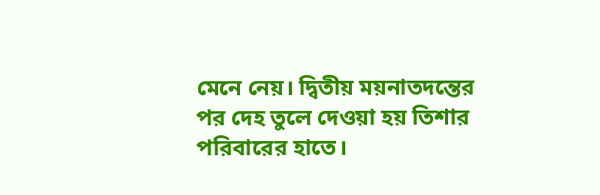মেনে নেয়। দ্বিতীয় ময়নাতদন্তের পর দেহ তুলে দেওয়া হয় তিশার পরিবারের হাতে।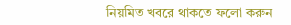নিয়মিত খবরে থাকতে ফলো করুন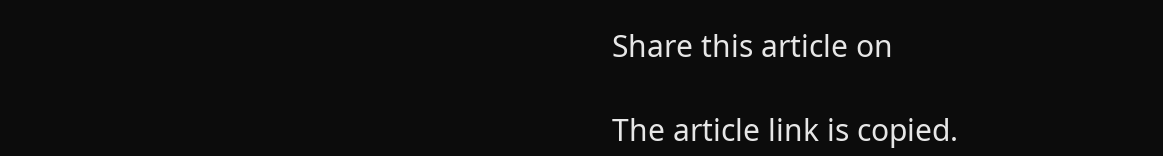Share this article on

The article link is copied.